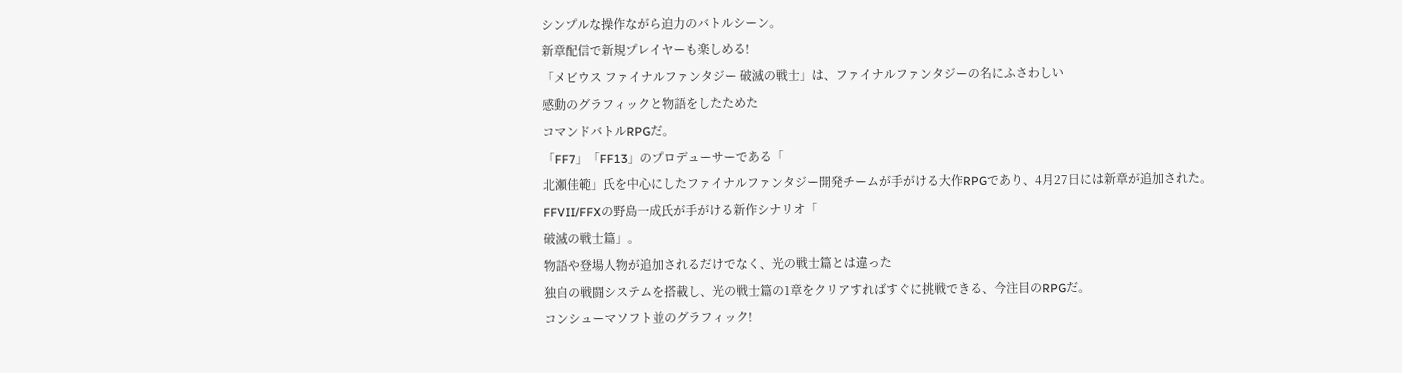シンプルな操作ながら迫力のバトルシーン。
新章配信で新規プレイヤーも楽しめる!
「メビウス ファイナルファンタジー 破滅の戦士」は、ファイナルファンタジーの名にふさわしい
感動のグラフィックと物語をしたためた
コマンドバトルRPGだ。
「FF7」「FF13」のプロデューサーである「
北瀬佳範」氏を中心にしたファイナルファンタジー開発チームが手がける大作RPGであり、4月27日には新章が追加された。
FFVII/FFXの野島一成氏が手がける新作シナリオ「
破滅の戦士篇」。
物語や登場人物が追加されるだけでなく、光の戦士篇とは違った
独自の戦闘システムを搭載し、光の戦士篇の1章をクリアすればすぐに挑戦できる、今注目のRPGだ。
コンシューマソフト並のグラフィック!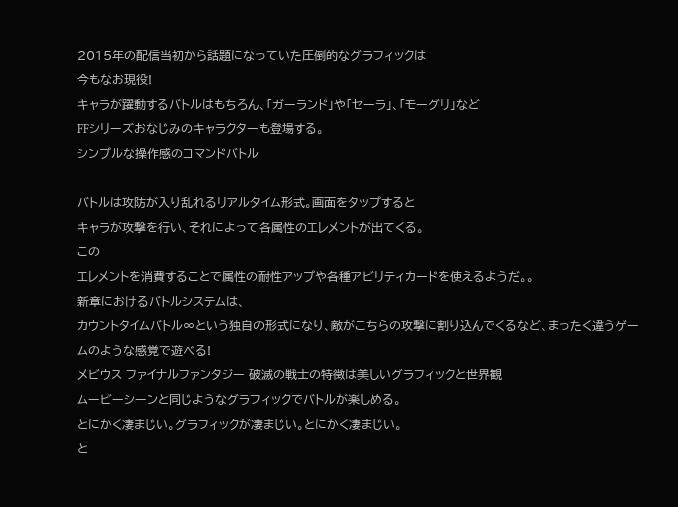2015年の配信当初から話題になっていた圧倒的なグラフィックは
今もなお現役!
キャラが躍動するバトルはもちろん、「ガーランド」や「セーラ」、「モーグリ」など
FFシリーズおなじみのキャラクターも登場する。
シンプルな操作感のコマンドバトル

バトルは攻防が入り乱れるリアルタイム形式。画面をタップすると
キャラが攻撃を行い、それによって各属性のエレメントが出てくる。
この
エレメントを消費することで属性の耐性アップや各種アビリティカードを使えるようだ。。
新章におけるバトルシステムは、
カウントタイムバトル∞という独自の形式になり、敵がこちらの攻撃に割り込んでくるなど、まったく違うゲームのような感覚で遊べる!
メビウス ファイナルファンタジー 破滅の戦士の特徴は美しいグラフィックと世界観
ムービーシーンと同じようなグラフィックでバトルが楽しめる。
とにかく凄まじい。グラフィックが凄まじい。とにかく凄まじい。
と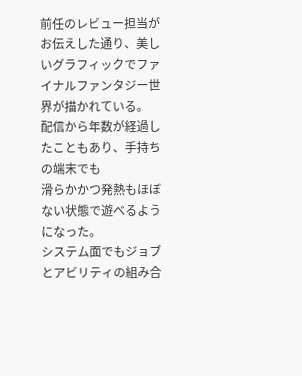前任のレビュー担当がお伝えした通り、美しいグラフィックでファイナルファンタジー世界が描かれている。
配信から年数が経過したこともあり、手持ちの端末でも
滑らかかつ発熱もほぼない状態で遊べるようになった。
システム面でもジョブとアビリティの組み合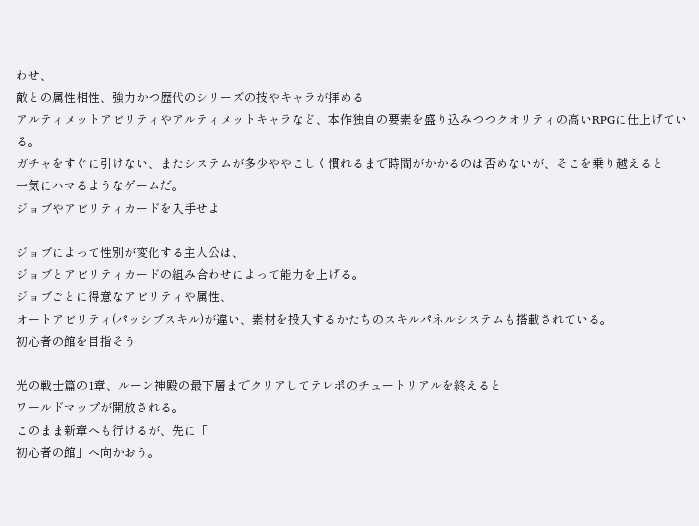わせ、
敵との属性相性、強力かつ歴代のシリーズの技やキャラが拝める
アルティメットアビリティやアルティメットキャラなど、本作独自の要素を盛り込みつつクオリティの高いRPGに仕上げている。
ガチャをすぐに引けない、またシステムが多少ややこしく慣れるまで時間がかかるのは否めないが、そこを乗り越えると
一気にハマるようなゲームだ。
ジョブやアビリティカードを入手せよ

ジョブによって性別が変化する主人公は、
ジョブとアビリティカードの組み合わせによって能力を上げる。
ジョブごとに得意なアビリティや属性、
オートアビリティ(パッシブスキル)が違い、素材を投入するかたちのスキルパネルシステムも搭載されている。
初心者の館を目指そう

光の戦士篇の1章、ルーン神殿の最下層までクリアしてテレポのチュートリアルを終えると
ワールドマップが開放される。
このまま新章へも行けるが、先に「
初心者の館」へ向かおう。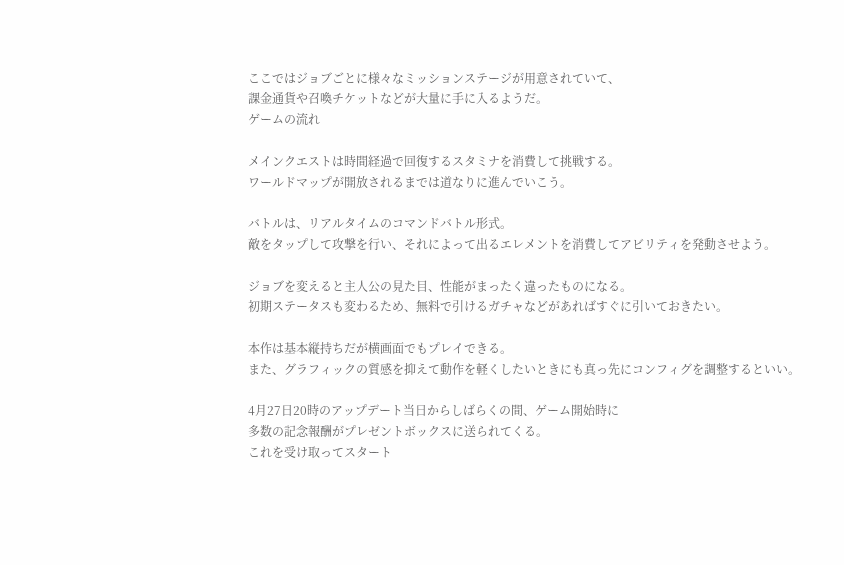ここではジョブごとに様々なミッションステージが用意されていて、
課金通貨や召喚チケットなどが大量に手に入るようだ。
ゲームの流れ

メインクエストは時間経過で回復するスタミナを消費して挑戦する。
ワールドマップが開放されるまでは道なりに進んでいこう。

バトルは、リアルタイムのコマンドバトル形式。
敵をタップして攻撃を行い、それによって出るエレメントを消費してアビリティを発動させよう。

ジョブを変えると主人公の見た目、性能がまったく違ったものになる。
初期ステータスも変わるため、無料で引けるガチャなどがあればすぐに引いておきたい。

本作は基本縦持ちだが横画面でもプレイできる。
また、グラフィックの質感を抑えて動作を軽くしたいときにも真っ先にコンフィグを調整するといい。

4月27日20時のアップデート当日からしばらくの間、ゲーム開始時に
多数の記念報酬がプレゼントボックスに送られてくる。
これを受け取ってスタート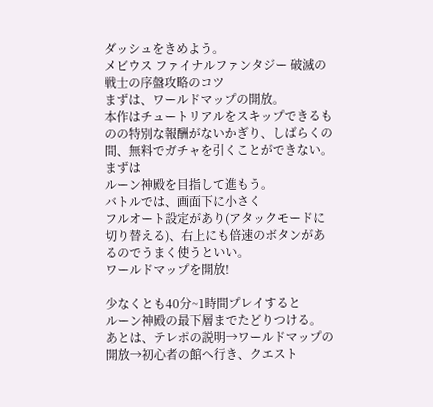ダッシュをきめよう。
メビウス ファイナルファンタジー 破滅の戦士の序盤攻略のコツ
まずは、ワールドマップの開放。
本作はチュートリアルをスキップできるものの特別な報酬がないかぎり、しばらくの間、無料でガチャを引くことができない。
まずは
ルーン神殿を目指して進もう。
バトルでは、画面下に小さく
フルオート設定があり(アタックモードに切り替える)、右上にも倍速のボタンがあるのでうまく使うといい。
ワールドマップを開放!

少なくとも40分~1時間プレイすると
ルーン神殿の最下層までたどりつける。
あとは、テレポの説明→ワールドマップの開放→初心者の館へ行き、クエスト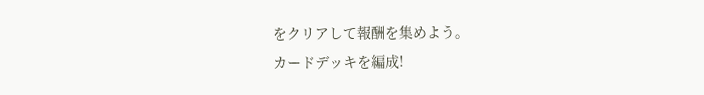をクリアして報酬を集めよう。
カードデッキを編成!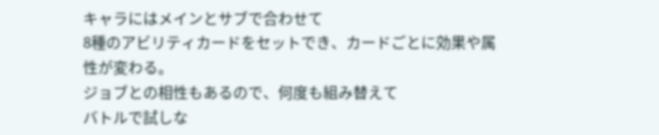キャラにはメインとサブで合わせて
8種のアビリティカードをセットでき、カードごとに効果や属性が変わる。
ジョブとの相性もあるので、何度も組み替えて
バトルで試しな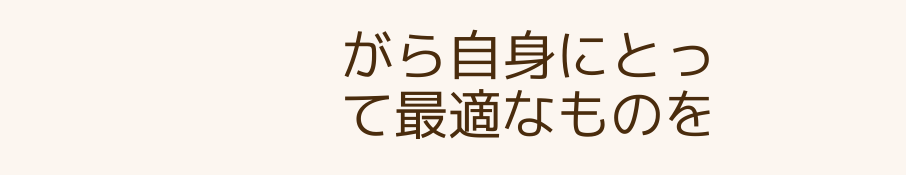がら自身にとって最適なものを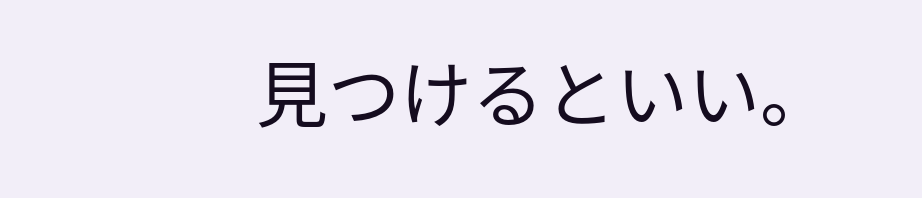見つけるといい。